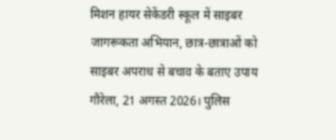मिशन हायर सेकेंडरी स्कूल में साइबर जागरूकता अभियान, छात्र-छात्राओं को साइबर अपराध से बचाव के बताए उपाय
गौरेला, 21 अगस्त 2026। पुलिस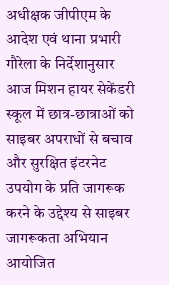अधीक्षक जीपीएम के आदेश एवं थाना प्रभारी गौरेला के निर्देशानुसार आज मिशन हायर सेकेंडरी स्कूल में छात्र-छात्राओं को साइबर अपराधों से बचाव और सुरक्षित इंटरनेट उपयोग के प्रति जागरूक करने के उद्देश्य से साइबर जागरूकता अभियान आयोजित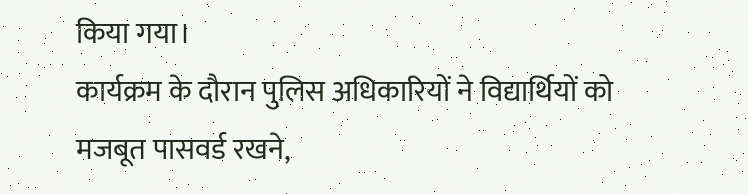किया गया।
कार्यक्रम के दौरान पुलिस अधिकारियों ने विद्यार्थियों को मजबूत पासवर्ड रखने,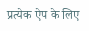प्रत्येक ऐप के लिए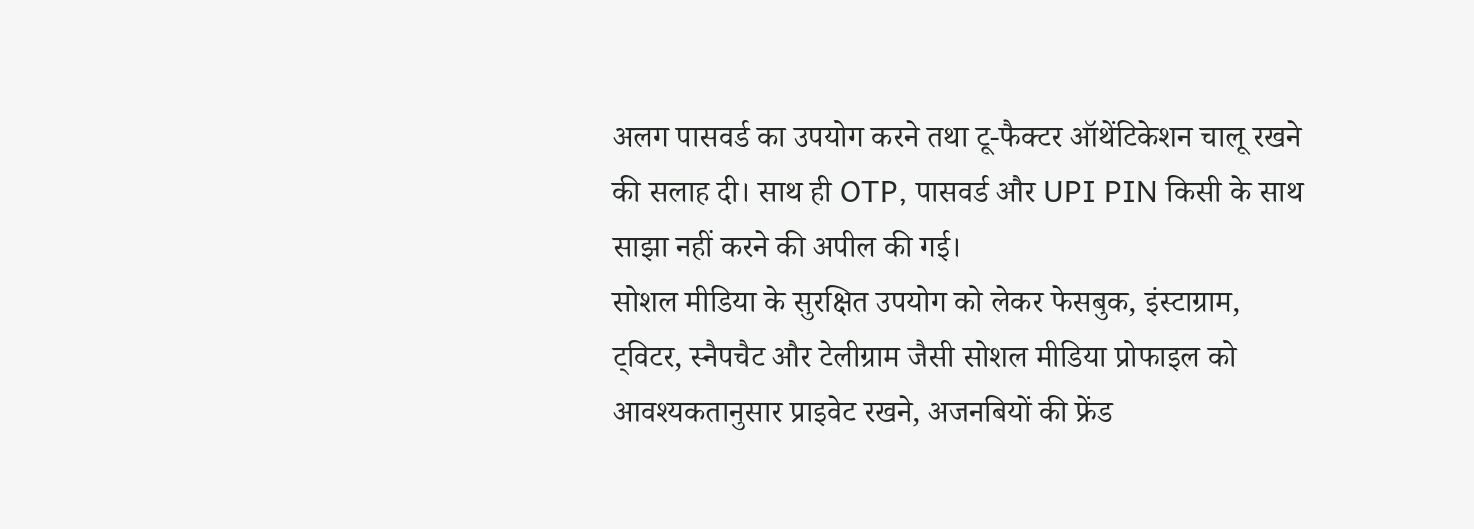अलग पासवर्ड का उपयोग करने तथा टू-फैक्टर ऑथेंटिकेशन चालू रखने की सलाह दी। साथ ही OTP, पासवर्ड और UPI PIN किसी के साथ साझा नहीं करने की अपील की गई।
सोशल मीडिया के सुरक्षित उपयोग को लेकर फेसबुक, इंस्टाग्राम, ट्विटर, स्नैपचैट और टेलीग्राम जैसी सोशल मीडिया प्रोफाइल को आवश्यकतानुसार प्राइवेट रखने, अजनबियों की फ्रेंड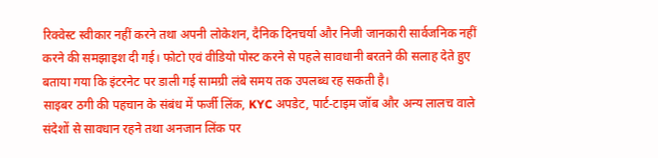रिक्वेस्ट स्वीकार नहीं करने तथा अपनी लोकेशन, दैनिक दिनचर्या और निजी जानकारी सार्वजनिक नहीं करने की समझाइश दी गई। फोटो एवं वीडियो पोस्ट करने से पहले सावधानी बरतने की सलाह देते हुए बताया गया कि इंटरनेट पर डाली गई सामग्री लंबे समय तक उपलब्ध रह सकती है।
साइबर ठगी की पहचान के संबंध में फर्जी लिंक, KYC अपडेट, पार्ट-टाइम जॉब और अन्य लालच वाले संदेशों से सावधान रहने तथा अनजान लिंक पर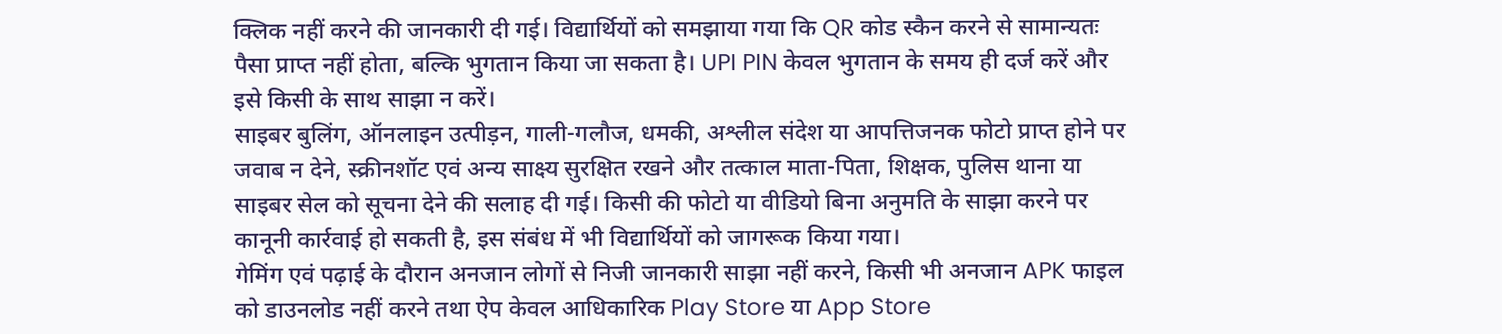क्लिक नहीं करने की जानकारी दी गई। विद्यार्थियों को समझाया गया कि QR कोड स्कैन करने से सामान्यतः पैसा प्राप्त नहीं होता, बल्कि भुगतान किया जा सकता है। UPI PIN केवल भुगतान के समय ही दर्ज करें और इसे किसी के साथ साझा न करें।
साइबर बुलिंग, ऑनलाइन उत्पीड़न, गाली-गलौज, धमकी, अश्लील संदेश या आपत्तिजनक फोटो प्राप्त होने पर जवाब न देने, स्क्रीनशॉट एवं अन्य साक्ष्य सुरक्षित रखने और तत्काल माता-पिता, शिक्षक, पुलिस थाना या साइबर सेल को सूचना देने की सलाह दी गई। किसी की फोटो या वीडियो बिना अनुमति के साझा करने पर कानूनी कार्रवाई हो सकती है, इस संबंध में भी विद्यार्थियों को जागरूक किया गया।
गेमिंग एवं पढ़ाई के दौरान अनजान लोगों से निजी जानकारी साझा नहीं करने, किसी भी अनजान APK फाइल को डाउनलोड नहीं करने तथा ऐप केवल आधिकारिक Play Store या App Store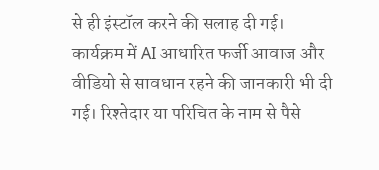से ही इंस्टॉल करने की सलाह दी गई।
कार्यक्रम में AI आधारित फर्जी आवाज और वीडियो से सावधान रहने की जानकारी भी दी गई। रिश्तेदार या परिचित के नाम से पैसे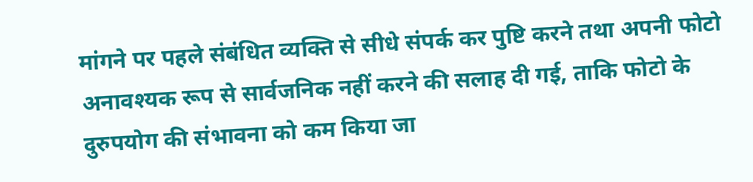मांगने पर पहले संबंधित व्यक्ति से सीधे संपर्क कर पुष्टि करने तथा अपनी फोटो अनावश्यक रूप से सार्वजनिक नहीं करने की सलाह दी गई, ताकि फोटो के दुरुपयोग की संभावना को कम किया जा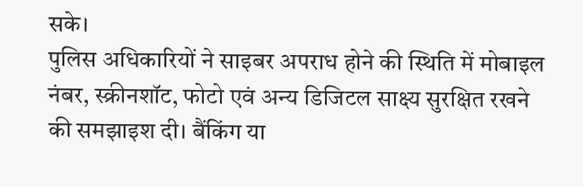सके।
पुलिस अधिकारियों ने साइबर अपराध होने की स्थिति में मोबाइल नंबर, स्क्रीनशॉट, फोटो एवं अन्य डिजिटल साक्ष्य सुरक्षित रखने की समझाइश दी। बैंकिंग या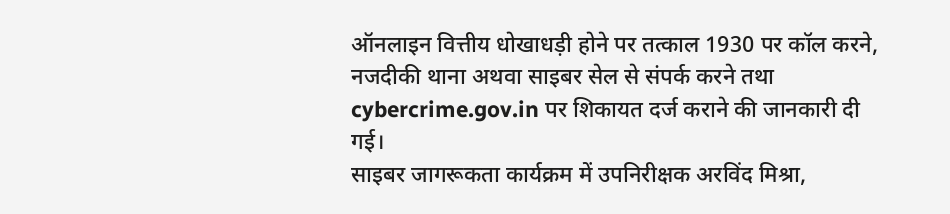ऑनलाइन वित्तीय धोखाधड़ी होने पर तत्काल 1930 पर कॉल करने, नजदीकी थाना अथवा साइबर सेल से संपर्क करने तथा cybercrime.gov.in पर शिकायत दर्ज कराने की जानकारी दी गई।
साइबर जागरूकता कार्यक्रम में उपनिरीक्षक अरविंद मिश्रा,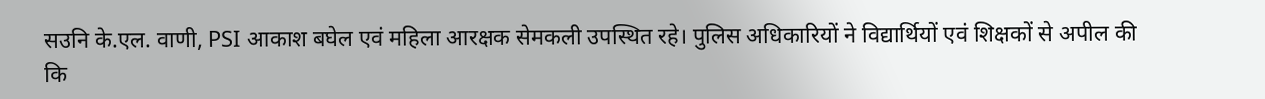सउनि के.एल. वाणी, PSI आकाश बघेल एवं महिला आरक्षक सेमकली उपस्थित रहे। पुलिस अधिकारियों ने विद्यार्थियों एवं शिक्षकों से अपील की कि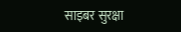साइबर सुरक्षा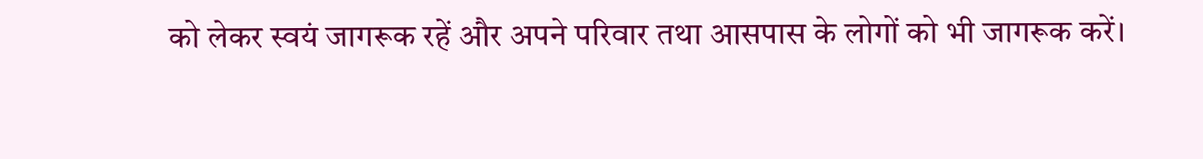को लेकर स्वयं जागरूक रहें और अपने परिवार तथा आसपास के लोगों को भी जागरूक करें।